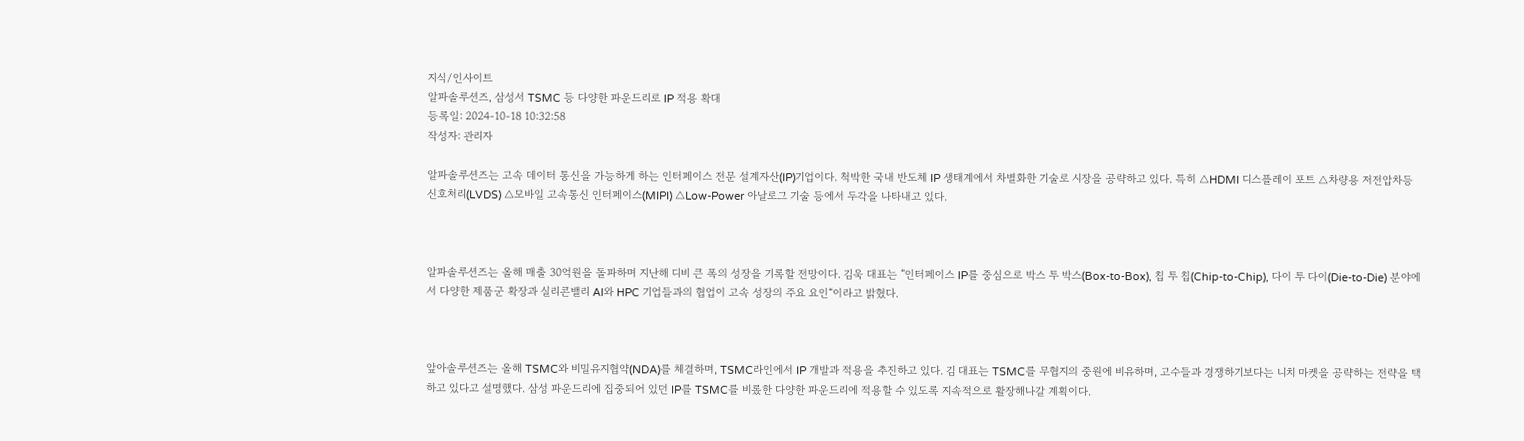지식/인사이트
알파솔루션즈, 삼성서 TSMC 등 다양한 파운드리로 IP 적용 확대
등록일: 2024-10-18 10:32:58
작성자: 관리자

알파솔루션즈는 고속 데이터 통신을 가능하게 하는 인터페이스 전문 설계자산(IP)기업이다. 척박한 국내 반도체 IP 생태계에서 차별화한 기술로 시장을 공략하고 있다. 특히 △HDMI 디스플레이 포트 △차량용 저전압차등신호처리(LVDS) △모바일 고속통신 인터페이스(MIPI) △Low-Power 아날로그 기술 등에서 두각을 나타내고 있다.



알파솔루션즈는 올해 매출 30억원을 돌파하며 지난해 디비 큰 폭의 성장을 기록할 전망이다. 김욱 대표는 ”인터페이스 IP를 중심으로 박스 투 박스(Box-to-Box), 칩 투 칩(Chip-to-Chip), 다이 투 다이(Die-to-Die) 분야에서 다양한 제품군 확장과 실리콘밸리 AI와 HPC 기업들과의 협업이 고속 성장의 주요 요인“이라고 밝혔다.



앞아솔루션즈는 올해 TSMC와 비밀유지협약(NDA)를 체결하며, TSMC라인에서 IP 개발과 적용을 추진하고 있다. 김 대표는 TSMC를 무협지의 중원에 비유하며, 고수들과 경쟁하기보다는 니치 마켓을 공략하는 전략을 택하고 있다고 설명했다. 삼성 파운드리에 집중되어 있던 IP를 TSMC를 비롰한 다양한 파운드리에 적용할 수 있도록 지속적으로 활장해나갈 계획이다.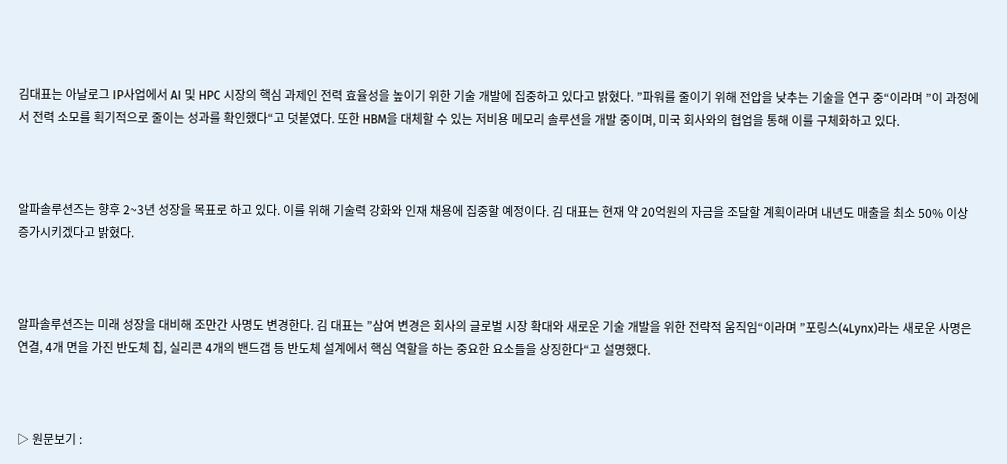김대표는 아날로그 IP사업에서 AI 및 HPC 시장의 핵심 과제인 전력 효율성을 높이기 위한 기술 개발에 집중하고 있다고 밝혔다. ”파워를 줄이기 위해 전압을 낮추는 기술을 연구 중“이라며 ”이 과정에서 전력 소모를 획기적으로 줄이는 성과를 확인했다“고 덧붙였다. 또한 HBM을 대체할 수 있는 저비용 메모리 솔루션을 개발 중이며, 미국 회사와의 협업을 통해 이를 구체화하고 있다.



알파솔루션즈는 향후 2~3년 성장을 목표로 하고 있다. 이를 위해 기술력 강화와 인재 채용에 집중할 예정이다. 김 대표는 현재 약 20억원의 자금을 조달할 계획이라며 내년도 매출을 최소 50% 이상 증가시키겠다고 밝혔다.



알파솔루션즈는 미래 성장을 대비해 조만간 사명도 변경한다. 김 대표는 ”삼여 변경은 회사의 글로벌 시장 확대와 새로운 기술 개발을 위한 전략적 움직임“이라며 ”포링스(4Lynx)라는 새로운 사명은 연결, 4개 면을 가진 반도체 칩, 실리콘 4개의 밴드갭 등 반도체 설계에서 핵심 역할을 하는 중요한 요소들을 상징한다“고 설명했다.



▷ 원문보기 :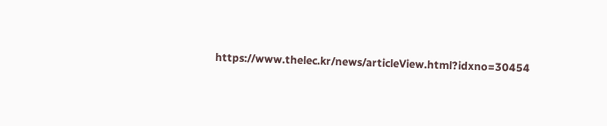https://www.thelec.kr/news/articleView.html?idxno=30454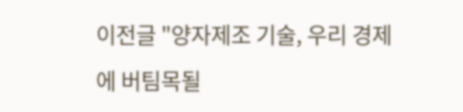이전글 "양자제조 기술, 우리 경제에 버팀목될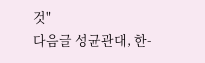것"
다음글 성균관대, 한-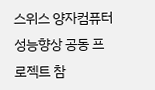스위스 양자컴퓨터 성능향상 공동 프로젝트 참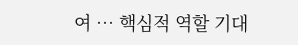여 … 핵심적 역할 기대